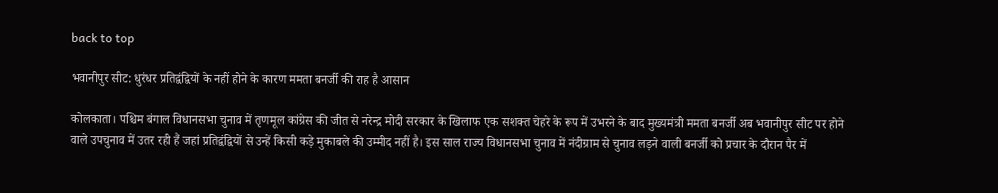back to top

भवानीपुर सीट: धुरंधर प्रतिद्वंद्वियों के नहीं होने के कारण ममता बनर्जी की राह है आसान

कोलकाता। पश्चिम बंगाल विधानसभा चुनाव में तृणमूल कांग्रेस की जीत से नरेन्द्र मोदी सरकार के खिलाफ एक सशक्त चेहरे के रूप में उभरने के बाद मुख्यमंत्री ममता बनर्जी अब भवानीपुर सीट पर होने वाले उपचुनाव में उतर रही हैं जहां प्रतिद्वंद्वियों से उन्हें किसी कड़े मुकाबले की उम्मीद नहीं है। इस साल राज्य विधानसभा चुनाव में नंदीग्राम से चुनाव लड़ने वाली बनर्जी को प्रचार के दौरान पैर में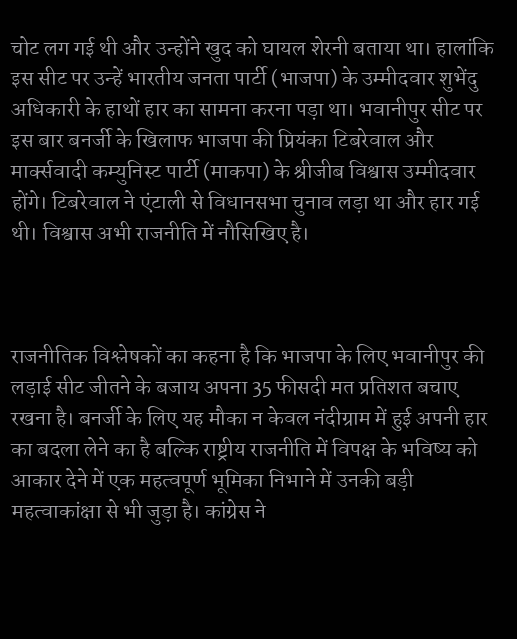चोट लग गई थी और उन्होंने खुद को घायल शेरनी बताया था। हालांकि इस सीट पर उन्हें भारतीय जनता पार्टी (भाजपा) के उम्मीदवार शुभेंदु अधिकारी के हाथों हार का सामना करना पड़ा था। भवानीपुर सीट पर इस बार बनर्जी के खिलाफ भाजपा की प्रियंका टिबरेवाल और मार्क्सवादी कम्युनिस्ट पार्टी (माकपा) के श्रीजीब विश्वास उम्मीदवार होंगे। टिबरेवाल ने एंटाली से विधानसभा चुनाव लड़ा था और हार गई थी। विश्वास अभी राजनीति में नौसिखिए है।



राजनीतिक विश्लेषकों का कहना है कि भाजपा के लिए भवानीपुर की लड़ाई सीट जीतने के बजाय अपना 35 फीसदी मत प्रतिशत बचाए रखना है। बनर्जी के लिए यह मौका न केवल नंदीग्राम में हुई अपनी हार का बदला लेने का है बल्कि राष्ट्रीय राजनीति में विपक्ष के भविष्य को आकार देने में एक महत्वपूर्ण भूमिका निभाने में उनकी बड़ी महत्वाकांक्षा से भी जुड़ा है। कांग्रेस ने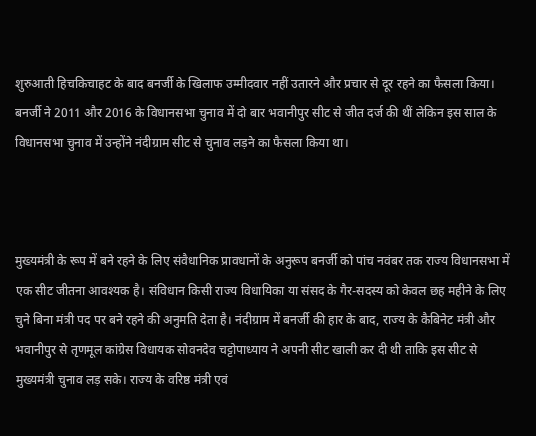शुरुआती हिचकिचाहट के बाद बनर्जी के खिलाफ उम्मीदवार नहीं उतारने और प्रचार से दूर रहने का फैसला किया। बनर्जी ने 2011 और 2016 के विधानसभा चुनाव में दो बार भवानीपुर सीट से जीत दर्ज की थीं लेकिन इस साल के विधानसभा चुनाव में उन्होंने नंदीग्राम सीट से चुनाव लड़ने का फैसला किया था।



मुख्यमंत्री के रूप में बने रहने के लिए संवैधानिक प्रावधानों के अनुरूप बनर्जी को पांच नवंबर तक राज्य विधानसभा में एक सीट जीतना आवश्यक है। संविधान किसी राज्य विधायिका या संसद के गैर-सदस्य को केवल छह महीने के लिए चुने बिना मंत्री पद पर बने रहने की अनुमति देता है। नंदीग्राम में बनर्जी की हार के बाद, राज्य के कैबिनेट मंत्री और भवानीपुर से तृणमूल कांग्रेस विधायक सोवनदेव चट्टोपाध्याय ने अपनी सीट खाली कर दी थी ताकि इस सीट से मुख्यमंत्री चुनाव लड़ सके। राज्य के वरिष्ठ मंत्री एवं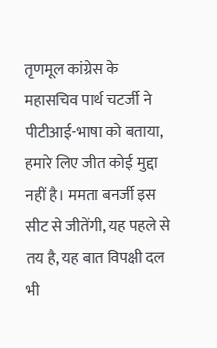तृणमूल कांग्रेस के महासचिव पार्थ चटर्जी ने पीटीआई-भाषा को बताया, हमारे लिए जीत कोई मुद्दा नहीं है। ममता बनर्जी इस सीट से जीतेंगी, यह पहले से तय है, यह बात विपक्षी दल भी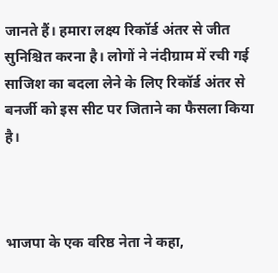जानते हैं। हमारा लक्ष्य रिकॉर्ड अंतर से जीत सुनिश्चित करना है। लोगों ने नंदीग्राम में रची गई साजिश का बदला लेने के लिए रिकॉर्ड अंतर से बनर्जी को इस सीट पर जिताने का फैसला किया है।



भाजपा के एक वरिष्ठ नेता ने कहा,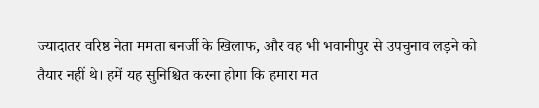ज्यादातर वरिष्ठ नेता ममता बनर्जी के खिलाफ, और वह भी भवानीपुर से उपचुनाव लड़ने को तैयार नहीं थे। हमें यह सुनिश्चित करना होगा कि हमारा मत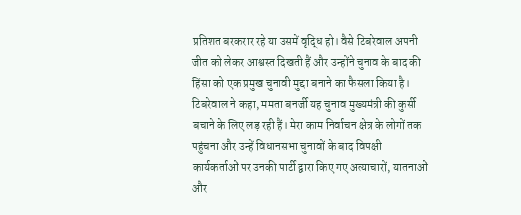प्रतिशत बरकरार रहे या उसमें वृद्धि हो। वैसे टिबरेवाल अपनी जीत को लेकर आश्वस्त दिखती हैं और उन्होंने चुनाव के बाद की हिंसा को एक प्रमुख चुनावी मुद्दा बनाने का फैसला किया है। टिबरेवाल ने कहा, ममता बनर्जी यह चुनाव मुख्यमंत्री की कुर्सी बचाने के लिए लड़ रही हैं। मेरा काम निर्वाचन क्षेत्र के लोगों तक पहुंचना और उन्हें विधानसभा चुनावों के बाद विपक्षी कार्यकर्ताओं पर उनकी पार्टी द्वारा किए गए अत्याचारों, यातनाओं और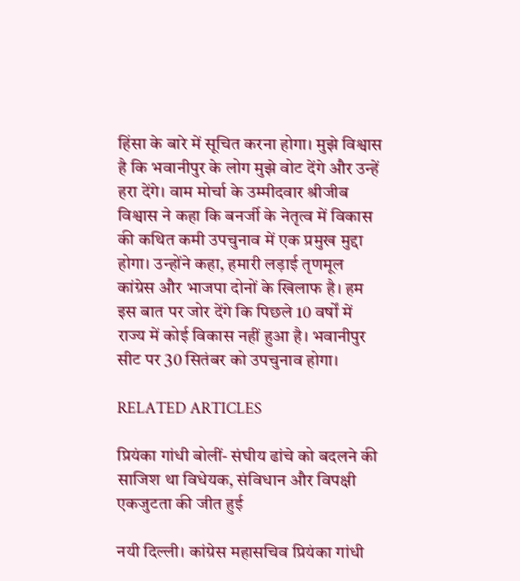हिंसा के बारे में सूचित करना होगा। मुझे विश्वास है कि भवानीपुर के लोग मुझे वोट देंगे और उन्हें हरा देंगे। वाम मोर्चा के उम्मीदवार श्रीजीब विश्वास ने कहा कि बनर्जी के नेतृत्व में विकास की कथित कमी उपचुनाव में एक प्रमुख मुद्दा होगा। उन्होंने कहा, हमारी लड़ाई तृणमूल कांग्रेस और भाजपा दोनों के खिलाफ है। हम इस बात पर जोर देंगे कि पिछले 10 वर्षों में राज्य में कोई विकास नहीं हुआ है। भवानीपुर सीट पर 30 सितंबर को उपचुनाव होगा।

RELATED ARTICLES

प्रियंका गांधी बोलीं- संघीय ढांचे को बदलने की साजिश था विधेयक, संविधान और विपक्षी एकजुटता की जीत हुई

नयी दिल्ली। कांग्रेस महासचिव प्रियंका गांधी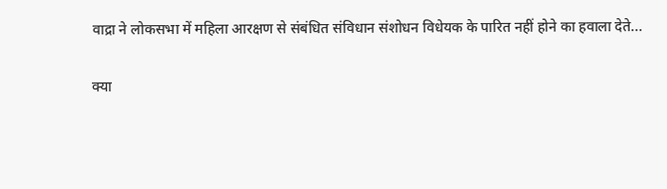वाद्रा ने लोकसभा में महिला आरक्षण से संबंधित संविधान संशोधन विधेयक के पारित नहीं होने का हवाला देते...

क्या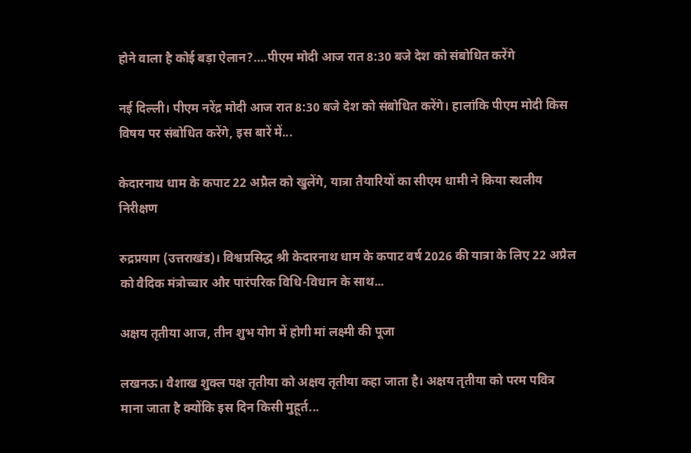होने वाला है कोई बड़ा ऐलान?….पीएम मोदी आज रात 8:30 बजे देश को संबोधित करेंगे

नई दिल्ली। पीएम नरेंद्र मोदी आज रात 8:30 बजे देश को संबोधित करेंगे। हालांकि पीएम मोदी किस विषय पर संबोधित करेंगे, इस बारें में...

केदारनाथ धाम के कपाट 22 अप्रैल को खुलेंगे, यात्रा तैयारियों का सीएम धामी ने किया स्थलीय निरीक्षण

रुद्रप्रयाग (उत्तराखंड)। विश्वप्रसिद्ध श्री केदारनाथ धाम के कपाट वर्ष 2026 की यात्रा के लिए 22 अप्रैल को वैदिक मंत्रोच्चार और पारंपरिक विधि-विधान के साथ...

अक्षय तृतीया आज, तीन शुभ योग में होगी मां लक्ष्मी की पूजा

लखनऊ। वैशाख शुक्ल पक्ष तृतीया को अक्षय तृतीया कहा जाता है। अक्षय तृतीया को परम पवित्र माना जाता है क्योंकि इस दिन किसी मुहूर्त...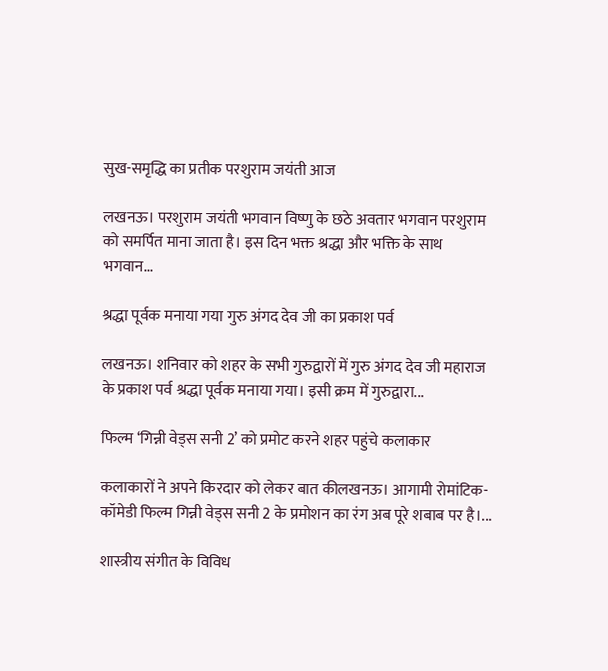सुख-समृद्धि का प्रतीक परशुराम जयंती आज

लखनऊ। परशुराम जयंती भगवान विष्णु के छठे अवतार भगवान परशुराम को समर्पित माना जाता है। इस दिन भक्त श्रद्धा और भक्ति के साथ भगवान...

श्रद्धा पूर्वक मनाया गया गुरु अंगद देव जी का प्रकाश पर्व

लखनऊ। शनिवार को शहर के सभी गुरुद्वारों में गुरु अंगद देव जी महाराज के प्रकाश पर्व श्रद्धा पूर्वक मनाया गया। इसी क्रम में गुरुद्वारा...

फिल्म ‘गिन्नी वेड्स सनी 2’ को प्रमोट करने शहर पहुंचे कलाकार

कलाकारों ने अपने किरदार को लेकर बात कीलखनऊ। आगामी रोमांटिक-कॉमेडी फिल्म गिन्नी वेड्स सनी 2 के प्रमोशन का रंग अब पूरे शबाब पर है।...

शास्त्रीय संगीत के विविध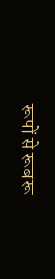रूपों से रूबरू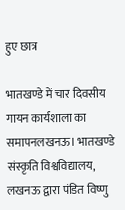हुए छात्र

भातखण्डे में चार दिवसीय गायन कार्यशाला का समापनलखनऊ। भातखण्डे संस्कृति विश्वविद्यालय, लखनऊ द्वारा पंडित विष्णु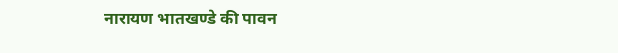नारायण भातखण्डे की पावन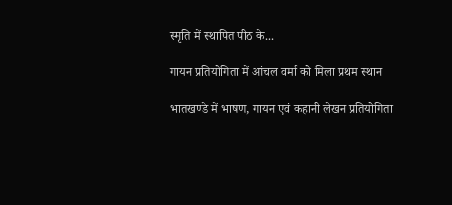स्मृति में स्थापित पीठ के...

गायन प्रतियोगिता में आंचल वर्मा को मिला प्रथम स्थान

भातखण्डे में भाषण, गायन एवं कहानी लेखन प्रतियोगिता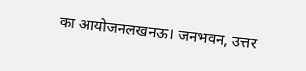का आयोजनलखनऊ। जनभवन, उत्तर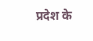प्रदेश के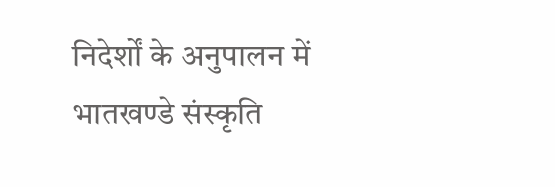निदेर्शों के अनुपालन में भातखण्डे संस्कृति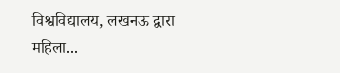विश्वविद्यालय, लखनऊ द्वारा महिला...